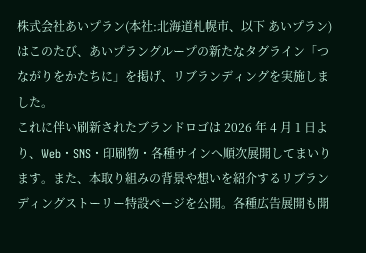株式会社あいプラン(本社:北海道札幌市、以下 あいプラン)はこのたび、あいプラングループの新たなタグライン「つながりをかたちに」を掲げ、リブランディングを実施しました。
これに伴い刷新されたブランドロゴは 2026 年 4 月 1 日より、Web・SNS・印刷物・各種サインへ順次展開してまいります。また、本取り組みの背景や想いを紹介するリブランディングストーリー特設ページを公開。各種広告展開も開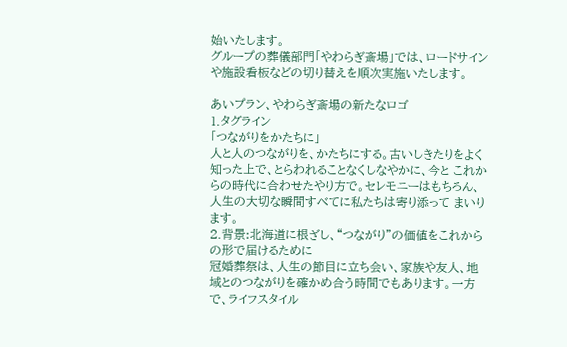始いたします。
グループの葬儀部門「やわらぎ斎場」では、ロードサインや施設看板などの切り替えを順次実施いたします。

あいプラン、やわらぎ斎場の新たなロゴ
1.タグライン
「つながりをかたちに」
人と人のつながりを、かたちにする。古いしきたりをよく知った上で、とらわれることなくしなやかに、今と これからの時代に合わせたやり方で。セレモニーはもちろん、人生の大切な瞬間すべてに私たちは寄り添って まいります。
2.背景:北海道に根ざし、“つながり”の価値をこれからの形で届けるために
冠婚葬祭は、人生の節目に立ち会い、家族や友人、地域とのつながりを確かめ合う時間でもあります。一方 で、ライフスタイル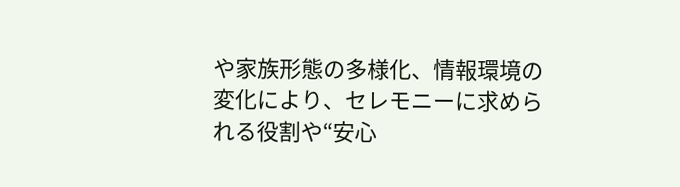や家族形態の多様化、情報環境の変化により、セレモニーに求められる役割や“安心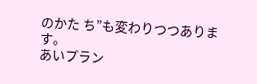のかた ち”も変わりつつあります。
あいプラン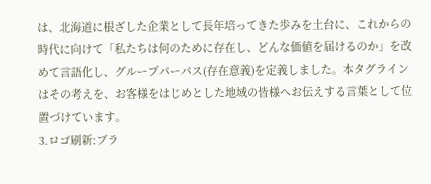は、北海道に根ざした企業として長年培ってきた歩みを土台に、これからの時代に向けて「私たちは何のために存在し、どんな価値を届けるのか」を改めて言語化し、グループパーパス(存在意義)を定義しました。本タグラインはその考えを、お客様をはじめとした地域の皆様へお伝えする言葉として位置づけています。
3.ロゴ刷新:ブラ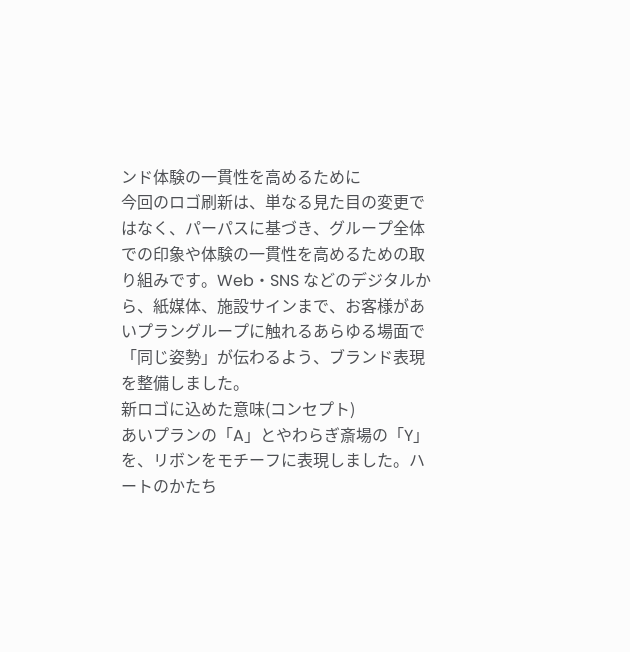ンド体験の一貫性を高めるために
今回のロゴ刷新は、単なる見た目の変更ではなく、パーパスに基づき、グループ全体での印象や体験の一貫性を高めるための取り組みです。Web・SNS などのデジタルから、紙媒体、施設サインまで、お客様があいプラングループに触れるあらゆる場面で「同じ姿勢」が伝わるよう、ブランド表現を整備しました。
新ロゴに込めた意味(コンセプト)
あいプランの「A」とやわらぎ斎場の「Y」を、リボンをモチーフに表現しました。ハートのかたち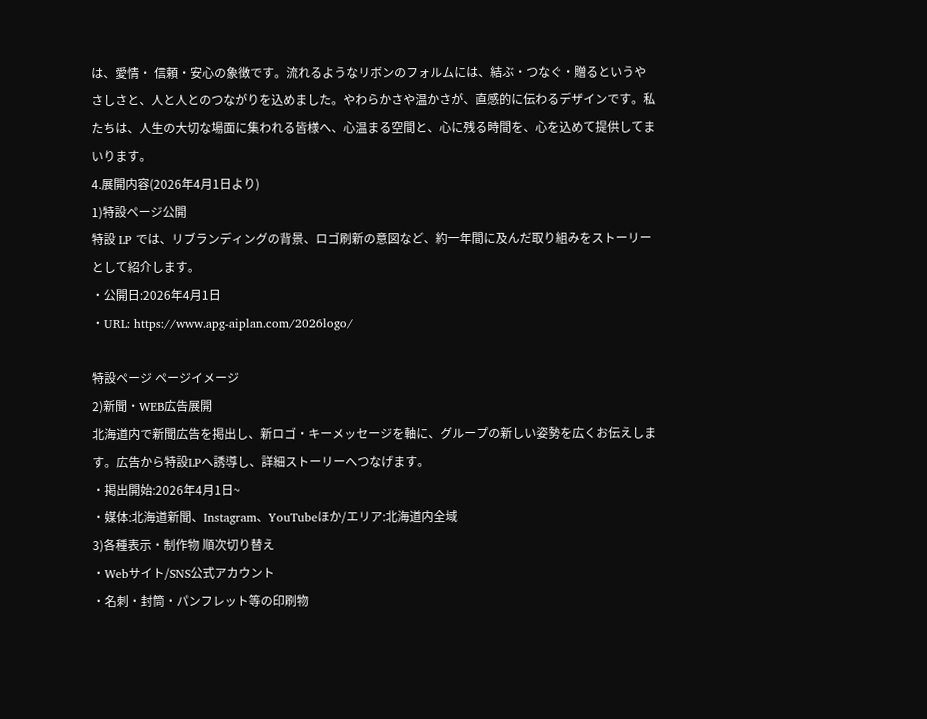は、愛情・ 信頼・安心の象徴です。流れるようなリボンのフォルムには、結ぶ・つなぐ・贈るというやさしさと、人と人とのつながりを込めました。やわらかさや温かさが、直感的に伝わるデザインです。私たちは、人生の大切な場面に集われる皆様へ、心温まる空間と、心に残る時間を、心を込めて提供してまいります。
4.展開内容(2026年4月1日より)
1)特設ページ公開
特設 LP では、リブランディングの背景、ロゴ刷新の意図など、約一年間に及んだ取り組みをストーリーとして紹介します。
・公開日:2026年4月1日
・URL: https://www.apg-aiplan.com/2026logo/

特設ページ ページイメージ
2)新聞・WEB広告展開
北海道内で新聞広告を掲出し、新ロゴ・キーメッセージを軸に、グループの新しい姿勢を広くお伝えします。広告から特設LPへ誘導し、詳細ストーリーへつなげます。
・掲出開始:2026年4月1日~
・媒体:北海道新聞、Instagram、YouTubeほか/エリア:北海道内全域
3)各種表示・制作物 順次切り替え
・Webサイト/SNS公式アカウント
・名刺・封筒・パンフレット等の印刷物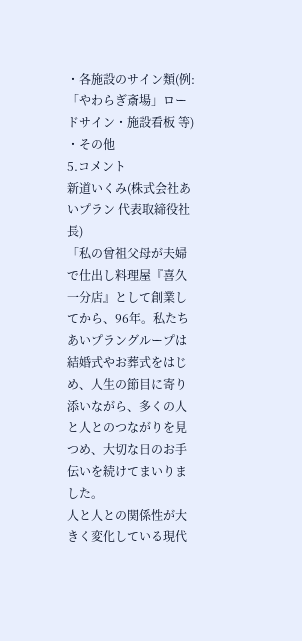・各施設のサイン類(例:「やわらぎ斎場」ロードサイン・施設看板 等)
・その他
5.コメント
新道いくみ(株式会社あいプラン 代表取締役社長)
「私の曾祖父母が夫婦で仕出し料理屋『喜久一分店』として創業してから、96年。私たちあいプラングループは結婚式やお葬式をはじめ、人生の節目に寄り添いながら、多くの人と人とのつながりを見つめ、大切な日のお手伝いを続けてまいりました。
人と人との関係性が大きく変化している現代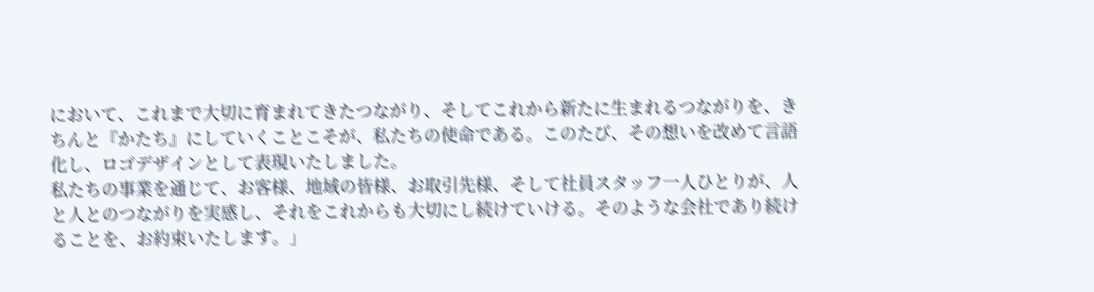において、これまで大切に育まれてきたつながり、そしてこれから新たに生まれるつながりを、きちんと『かたち』にしていくことこそが、私たちの使命である。このたび、その想いを改めて言語化し、ロゴデザインとして表現いたしました。
私たちの事業を通じて、お客様、地域の皆様、お取引先様、そして社員スタッフ一人ひとりが、人と人とのつながりを実感し、それをこれからも大切にし続けていける。そのような会社であり続けることを、お約束いたします。」